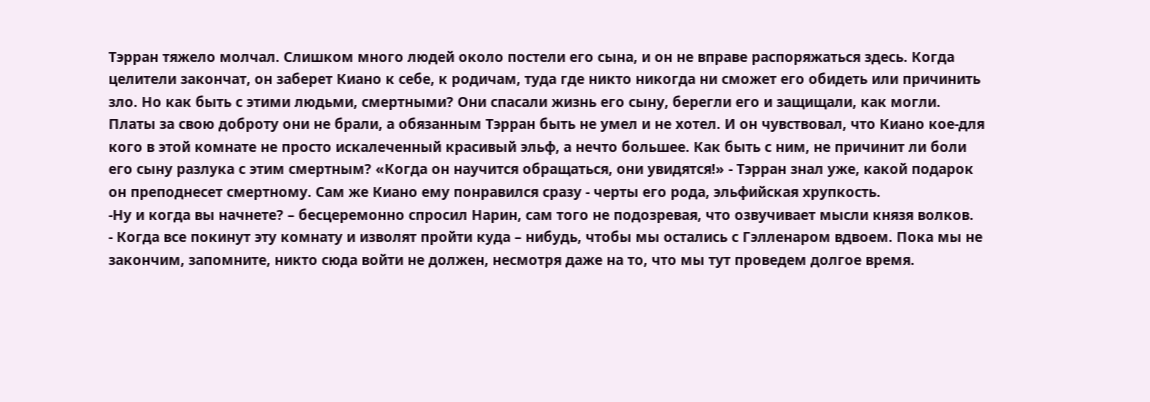Тэрран тяжело молчал. Слишком много людей около постели его сына, и он не вправе распоряжаться здесь. Когда целители закончат, он заберет Киано к себе, к родичам, туда где никто никогда ни сможет его обидеть или причинить зло. Но как быть с этими людьми, смертными? Они спасали жизнь его сыну, берегли его и защищали, как могли. Платы за свою доброту они не брали, а обязанным Тэрран быть не умел и не хотел. И он чувствовал, что Киано кое-для кого в этой комнате не просто искалеченный красивый эльф, а нечто большее. Как быть с ним, не причинит ли боли его сыну разлука с этим смертным? «Когда он научится обращаться, они увидятся!» - Тэрран знал уже, какой подарок он преподнесет смертному. Сам же Киано ему понравился сразу - черты его рода, эльфийская хрупкость.
-Ну и когда вы начнете? – бесцеремонно спросил Нарин, сам того не подозревая, что озвучивает мысли князя волков.
- Когда все покинут эту комнату и изволят пройти куда – нибудь, чтобы мы остались с Гэлленаром вдвоем. Пока мы не закончим, запомните, никто сюда войти не должен, несмотря даже на то, что мы тут проведем долгое время.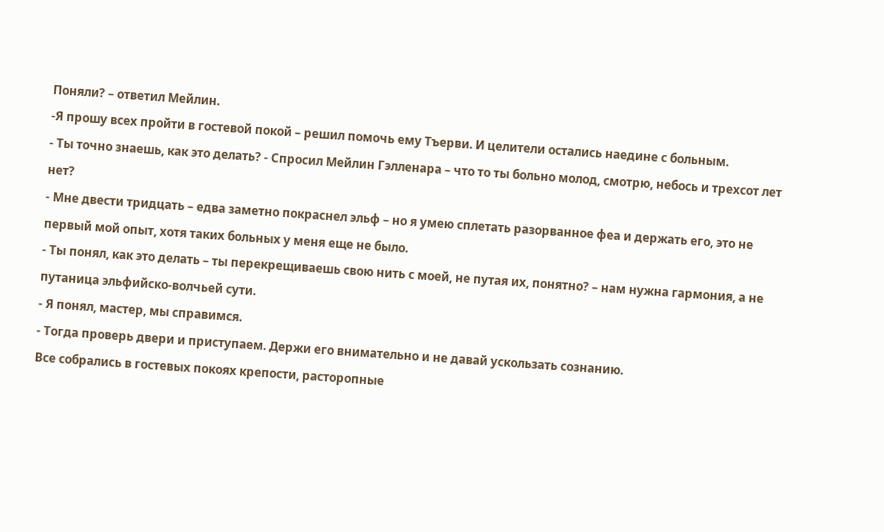Поняли? – ответил Мейлин.
-Я прошу всех пройти в гостевой покой – решил помочь ему Тъерви. И целители остались наедине с больным.
- Ты точно знаешь, как это делать? - Спросил Мейлин Гэлленара – что то ты больно молод, смотрю, небось и трехсот лет нет?
- Мне двести тридцать – едва заметно покраснел эльф – но я умею сплетать разорванное феа и держать его, это не первый мой опыт, хотя таких больных у меня еще не было.
- Ты понял, как это делать – ты перекрещиваешь свою нить с моей, не путая их, понятно? – нам нужна гармония, а не путаница эльфийско-волчьей сути.
- Я понял, мастер, мы справимся.
- Тогда проверь двери и приступаем. Держи его внимательно и не давай ускользать сознанию.
Все собрались в гостевых покоях крепости, расторопные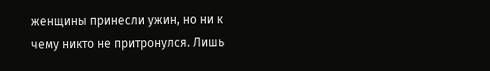женщины принесли ужин, но ни к чему никто не притронулся. Лишь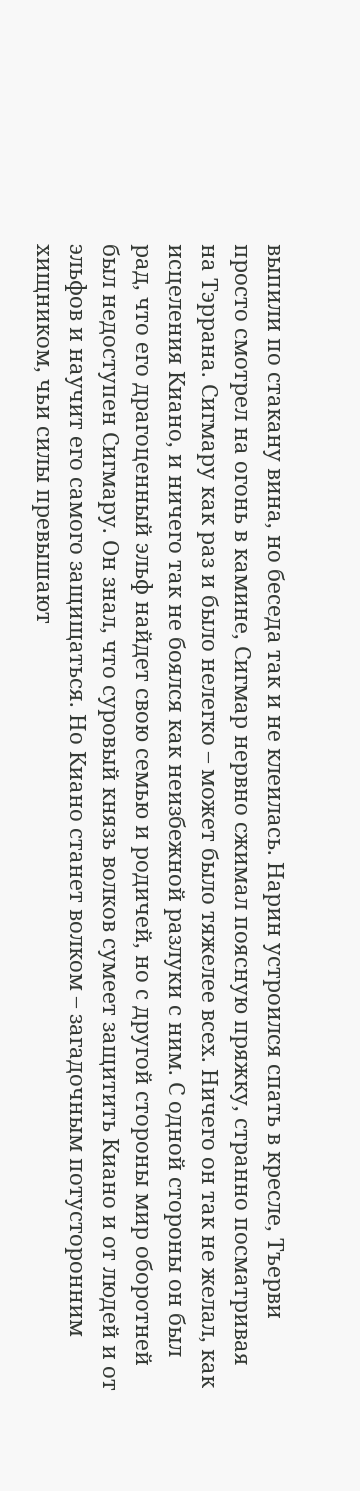выпили по стакану вина, но беседа так и не клеилась. Нарин устроился спать в кресле, Тъерви просто смотрел на огонь в камине, Сигмар нервно сжимал поясную пряжку, странно посматривая на Тэррана. Сигмару как раз и было нелегко – может было тяжелее всех. Ничего он так не желал, как исцеления Киано, и ничего так не боялся как неизбежной разлуки с ним. С одной стороны он был рад, что его драгоценный эльф найдет свою семью и родичей, но с другой стороны мир оборотней был недоступен Сигмару. Он знал, что суровый князь волков сумеет защитить Киано и от людей и от эльфов и научит его самого защищаться. Но Киано станет волком – загадочным потусторонним хищником, чьи силы превышают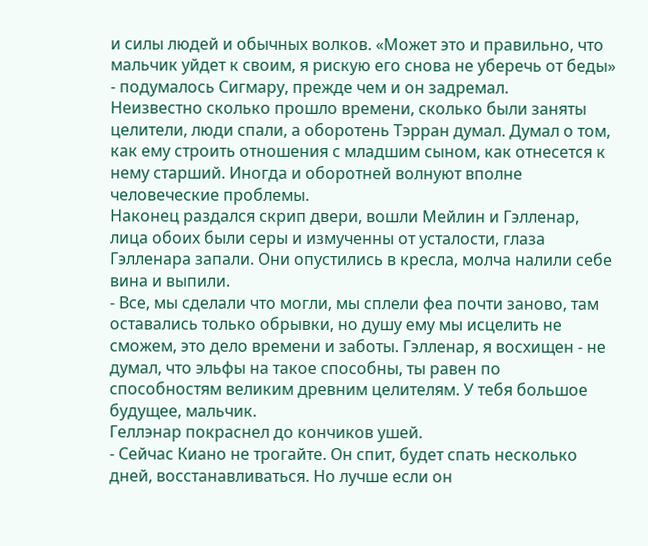и силы людей и обычных волков. «Может это и правильно, что мальчик уйдет к своим, я рискую его снова не уберечь от беды» - подумалось Сигмару, прежде чем и он задремал.
Неизвестно сколько прошло времени, сколько были заняты целители, люди спали, а оборотень Тэрран думал. Думал о том, как ему строить отношения с младшим сыном, как отнесется к нему старший. Иногда и оборотней волнуют вполне человеческие проблемы.
Наконец раздался скрип двери, вошли Мейлин и Гэлленар, лица обоих были серы и измученны от усталости, глаза Гэлленара запали. Они опустились в кресла, молча налили себе вина и выпили.
- Все, мы сделали что могли, мы сплели феа почти заново, там оставались только обрывки, но душу ему мы исцелить не сможем, это дело времени и заботы. Гэлленар, я восхищен - не думал, что эльфы на такое способны, ты равен по способностям великим древним целителям. У тебя большое будущее, мальчик.
Геллэнар покраснел до кончиков ушей.
- Сейчас Киано не трогайте. Он спит, будет спать несколько дней, восстанавливаться. Но лучше если он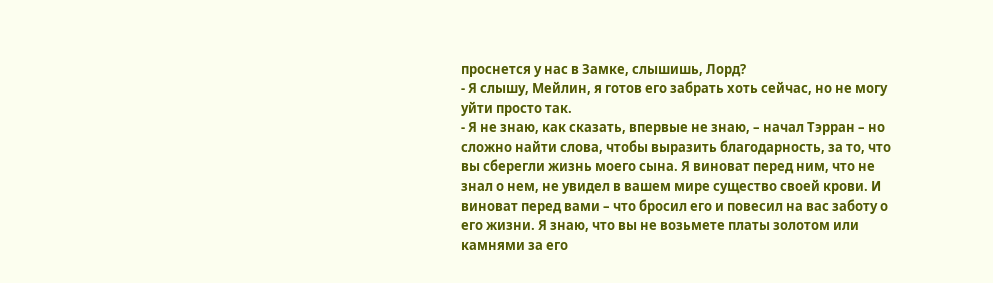проснется у нас в Замке, слышишь, Лорд?
- Я слышу, Мейлин, я готов его забрать хоть сейчас, но не могу уйти просто так.
- Я не знаю, как сказать, впервые не знаю, – начал Тэрран – но сложно найти слова, чтобы выразить благодарность, за то, что вы сберегли жизнь моего сына. Я виноват перед ним, что не знал о нем, не увидел в вашем мире существо своей крови. И виноват перед вами – что бросил его и повесил на вас заботу о его жизни. Я знаю, что вы не возьмете платы золотом или камнями за его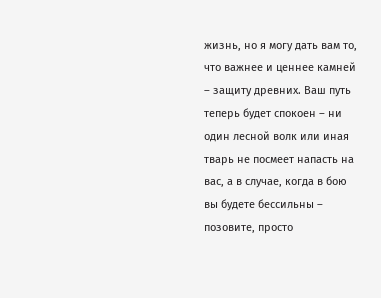жизнь, но я могу дать вам то, что важнее и ценнее камней – защиту древних. Ваш путь теперь будет спокоен – ни один лесной волк или иная тварь не посмеет напасть на вас, а в случае, когда в бою вы будете бессильны – позовите, просто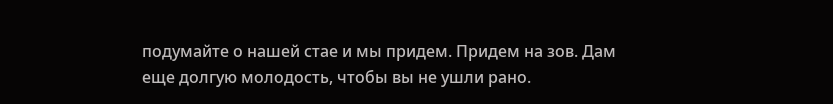подумайте о нашей стае и мы придем. Придем на зов. Дам еще долгую молодость, чтобы вы не ушли рано.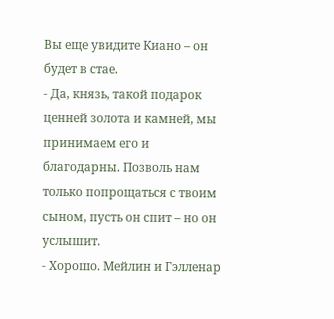Вы еще увидите Киано – он будет в стае.
- Да, князь, такой подарок ценней золота и камней, мы принимаем его и благодарны. Позволь нам только попрощаться с твоим сыном, пусть он спит – но он услышит.
- Хорошо. Мейлин и Гэлленар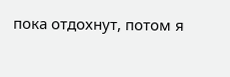пока отдохнут, потом я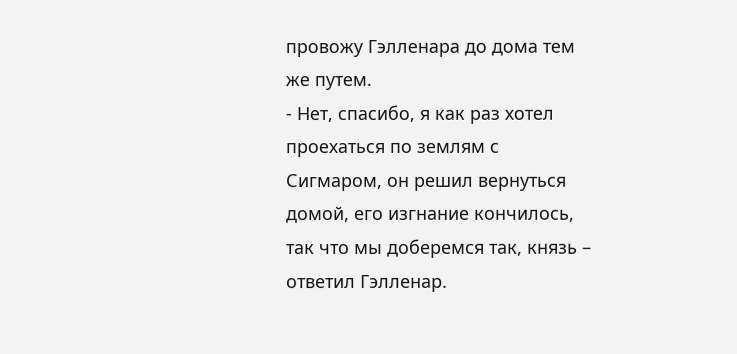провожу Гэлленара до дома тем же путем.
- Нет, спасибо, я как раз хотел проехаться по землям с Сигмаром, он решил вернуться домой, его изгнание кончилось, так что мы доберемся так, князь – ответил Гэлленар.